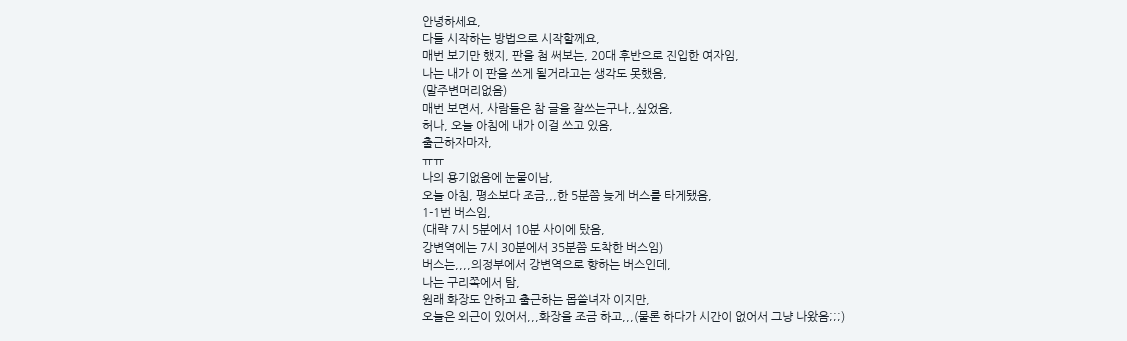안녕하세요,
다들 시작하는 방법으로 시작할께요,
매번 보기만 했지, 판을 첨 써보는, 20대 후반으로 진입한 여자임,
나는 내가 이 판을 쓰게 될거라고는 생각도 못했음,
(말주변머리없음)
매번 보면서, 사람들은 참 글을 잘쓰는구나,,싶었음,
허나, 오늘 아침에 내가 이걸 쓰고 있음,
출근하자마자,
ㅠㅠ
나의 용기없음에 눈물이남,
오늘 아침, 평소보다 조금,,,한 5분쯤 늦게 버스를 타게됐음,
1-1번 버스임,
(대략 7시 5분에서 10분 사이에 탔음,
강변역에는 7시 30분에서 35분쯤 도착한 버스임)
버스는,,,,의정부에서 강변역으로 향하는 버스인데,
나는 구리쪽에서 탐,
원래 화장도 안하고 출근하는 몹쓸녀자 이지만,
오늘은 외근이 있어서,,,화장을 조금 하고,,,(물론 하다가 시간이 없어서 그냥 나왔음;;;)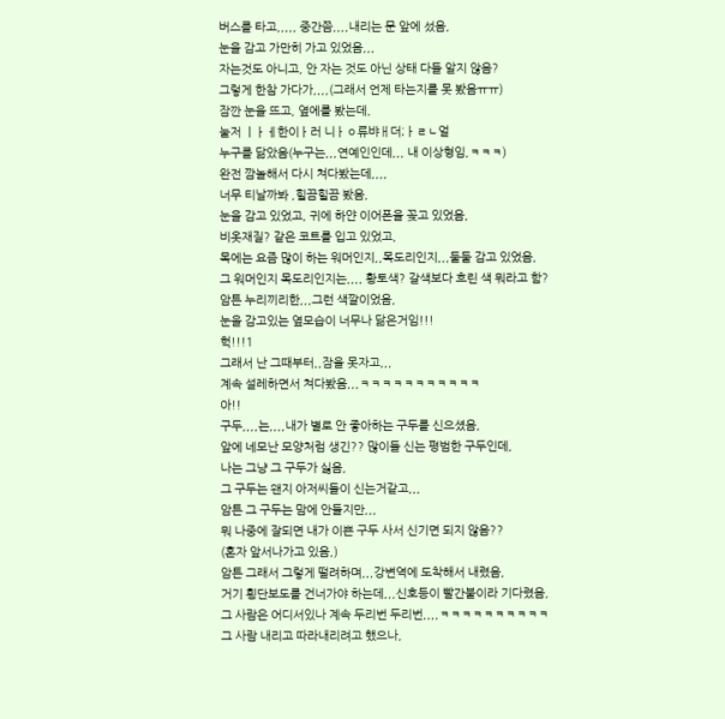버스를 타고,,,,, 중간쯤,,,,내리는 문 앞에 섰음,
눈을 감고 가만히 가고 있었음,,,
자는것도 아니고, 안 자는 것도 아닌 상태 다들 알지 않음?
그렇게 한참 가다가,,,,(그래서 언제 타는지를 못 봤음ㅠㅠ)
잠깐 눈을 뜨고, 옆에를 봤는데,
눌저 ㅣㅏㅔ한이ㅏ러 니ㅏㅇ류뱌ㅐ더;ㅏㄹㄴ얼
누구를 닮았음(누구는,,,연예인인데,,, 내 이상형임,ㅋㅋㅋ)
완전 깜놀해서 다시 쳐다봤는데,,,,
너무 티날까봐 ,힐끔힐끔 봤음,
눈을 감고 있었고, 귀에 하얀 이어폰을 꽂고 있었음,
비옷재질? 같은 코트를 입고 있었고,
목에는 요즘 많이 하는 워머인지,,목도리인지,,,둘둘 감고 있었음,
그 워머인지 목도리인지는,,,, 황토색? 갈색보다 흐린 색 뭐라고 함?
암튼 누리끼리한,,,그런 색깔이었음,
눈을 감고있는 옆모습이 너무나 닮은거임!!!
헉!!!1
그래서 난 그때부터,,잠을 못자고,,,
계속 설레하면서 쳐다봤음,,,ㅋㅋㅋㅋㅋㅋㅋㅋㅋㅋㅋ
아!!
구두,,,,는,,,,내가 별로 안 좋아하는 구두를 신으셨음,
앞에 네모난 모양처럼 생긴?? 많이들 신는 평범한 구두인데,
나는 그냥 그 구두가 싫음,
그 구두는 왠지 아저씨들이 신는거같고,,,
암튼 그 구두는 맘에 안들지만,,,
뭐 나중에 잘되면 내가 이쁜 구두 사서 신기면 되지 않음??
(혼자 앞서나가고 있음,)
암튼 그래서 그렇게 떨려하며,,,강변역에 도착해서 내렸음,
거기 횡단보도를 건너가야 하는데,,,신호등이 빨간불이라 기다렸음,
그 사람은 어디서있나 계속 두리번 두리번,,,,ㅋㅋㅋㅋㅋㅋㅋㅋㅋㅋ
그 사람 내리고 따라내리려고 했으나,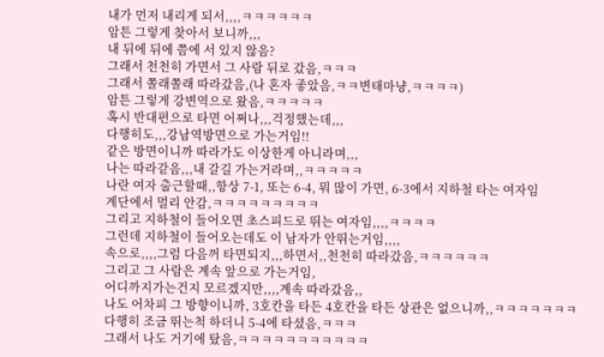내가 먼저 내리게 되서,,,,ㅋㅋㅋㅋㅋㅋ
암튼 그렇게 찾아서 보니까,,,
내 뒤에 뒤에 쯤에 서 있지 않음?
그래서 천천히 가면서 그 사람 뒤로 갔음,ㅋㅋㅋ
그래서 쫄래쫄래 따라갔음,(나 혼자 좋았음,ㅋㅋ변태마냥,ㅋㅋㅋㅋ)
암튼 그렇게 강변역으로 왔음,ㅋㅋㅋㅋㅋ
혹시 반대편으로 타면 어쩌나,,,걱정했는데,,,
다행히도,,,강남역방면으로 가는거임!!
같은 방면이니까 따라가도 이상한게 아니라며,,,
나는 따라같음,,,내 갈길 가는거라며,,ㅋㅋㅋㅋㅋ
나란 여자 출근할때,,항상 7-1, 또는 6-4, 뭐 많이 가면, 6-3에서 지하철 타는 여자임
계단에서 멀리 안감,ㅋㅋㅋㅋㅋㅋㅋㅋㅋ
그리고 지하철이 들어오면 초스피드로 뛰는 여자임,,,,ㅋㅋㅋㅋ
그런데 지하철이 들어오는데도 이 남자가 안뛰는거임,,,,
속으로,,,,그럼 다음꺼 타면되지,,,하면서,,천천히 따라갔음,ㅋㅋㅋㅋㅋㅋ
그리고 그 사람은 계속 앞으로 가는거임,
어디까지가는건지 모르겠지만,,,,계속 따라갔음,,
나도 어차피 그 방향이니까, 3호칸을 타든 4호칸을 타든 상관은 없으니까,,ㅋㅋㅋㅋㅋㅋㅋ
다행히 조금 뛰는척 하더니 5-4에 타셨음,ㅋㅋㅋ
그래서 나도 거기에 탔음,ㅋㅋㅋㅋㅋㅋㅋㅋㅋㅋㅋ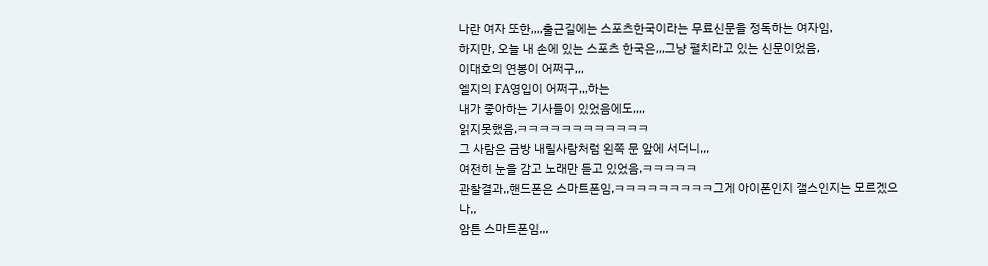나란 여자 또한,,,,출근길에는 스포츠한국이라는 무료신문을 정독하는 여자임,
하지만, 오늘 내 손에 있는 스포츠 한국은,,,그냥 펼치라고 있는 신문이었음,
이대호의 연봉이 어쩌구,,,
엘지의 FA영입이 어쩌구,,,하는
내가 좋아하는 기사들이 있었음에도,,,,
읽지못했음,ㅋㅋㅋㅋㅋㅋㅋㅋㅋㅋㅋㅋ
그 사람은 금방 내릴사람처럼 왼쪽 문 앞에 서더니,,,
여전히 눈을 감고 노래만 듣고 있었음,ㅋㅋㅋㅋㅋ
관찰결과,,핸드폰은 스마트폰임,ㅋㅋㅋㅋㅋㅋㅋㅋㅋ그게 아이폰인지 갤스인지는 모르겠으나,,
암튼 스마트폰임,,,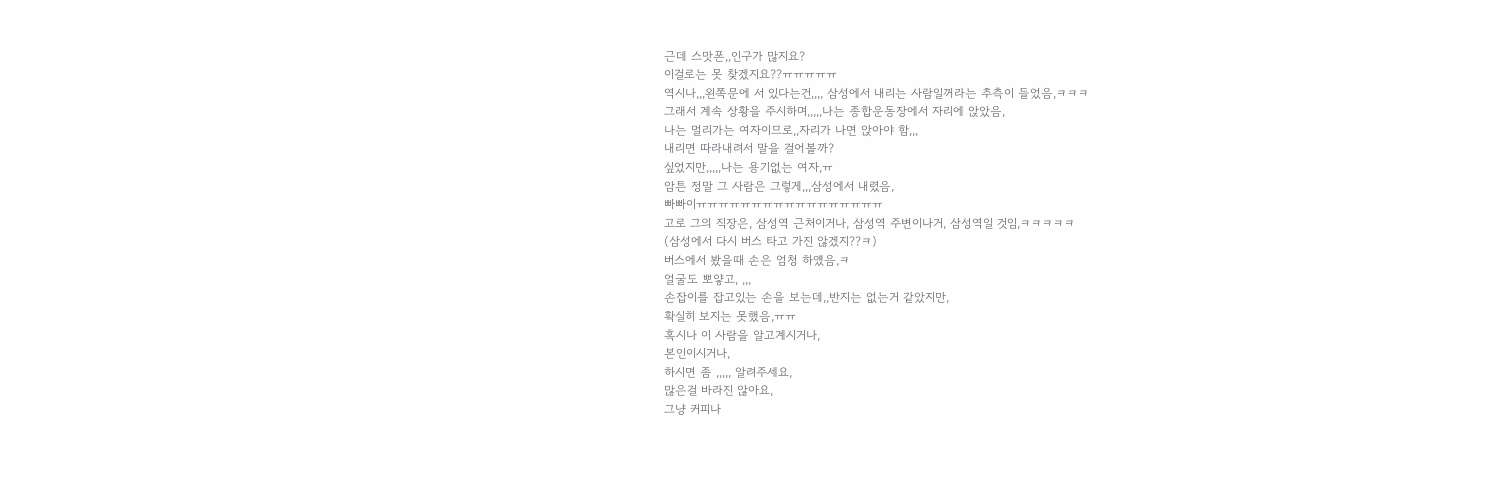근데 스맛폰,,인구가 많지요?
이걸로는 못 찾겠지요??ㅠㅠㅠㅠㅠ
역시나,,,왼쪽문에 서 있다는건,,,, 삼성에서 내리는 사람일꺼라는 추측이 들었음,ㅋㅋㅋ
그래서 계속 상황을 주시하며,,,,,나는 종합운동장에서 자리에 앉았음,
나는 멀리가는 여자이므로,,자리가 나면 앉아야 함,,,
내리면 따라내려서 말을 걸어볼까?
싶었지만,,,,,나는 용기없는 여자,ㅠ
암튼 정말 그 사람은 그렇게,,,삼성에서 내렸음,
빠빠이ㅠㅠㅠㅠㅠㅠㅠㅠㅠㅠㅠㅠㅠㅠㅠㅠㅠ
고로 그의 직장은, 삼성역 근처이거나, 삼성역 주변이나거, 삼성역일 것임,ㅋㅋㅋㅋㅋ
(삼성에서 다시 버스 타고 가진 않겠지??ㅋ)
버스에서 봤을때 손은 엄청 하얬음,ㅋ
얼굴도 뽀얗고, ,,,
손잡이를 잡고있는 손을 보는데,,반지는 없는거 같았지만,
확실히 보지는 못했음,ㅠㅠ
혹시나 이 사람을 알고계시거나,
본인이시거나,
하시면 좀 ,,,,, 알려주세요,
많은걸 바라진 않아요,
그냥 커피나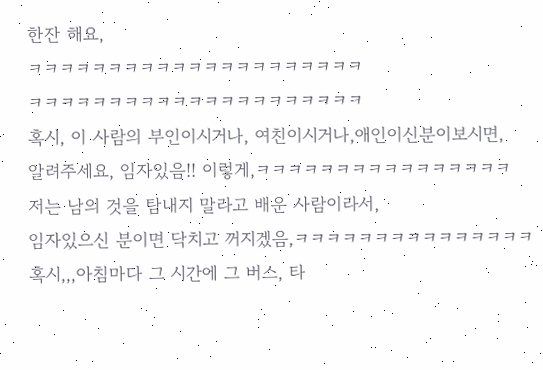한잔 해요,
ㅋㅋㅋㅋㅋㅋㅋㅋㅋㅋㅋㅋㅋㅋㅋㅋㅋㅋㅋㅋㅋ
ㅋㅋㅋㅋㅋㅋㅋㅋㅋㅋㅋㅋㅋㅋㅋㅋㅋㅋㅋㅋㅋ
혹시, 이 사람의 부인이시거나, 여친이시거나,애인이신분이보시면,
알려주세요, 임자있음!! 이렇게,ㅋㅋㅋㅋㅋㅋㅋㅋㅋㅋㅋㅋㅋㅋㅋㅋ
저는 남의 것을 탐내지 말라고 배운 사람이라서,
임자있으신 분이면 닥치고 꺼지겠음,ㅋㅋㅋㅋㅋㅋㅋㅋㅋㅋㅋㅋㅋㅋㅋ
혹시,,,아침마다 그 시간에 그 버스, 타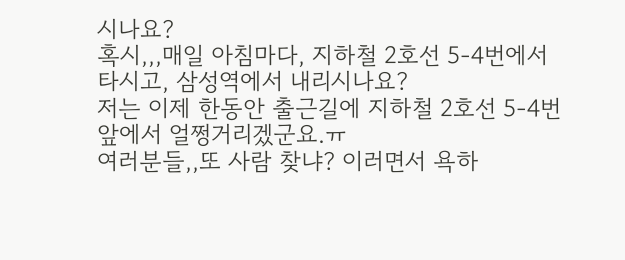시나요?
혹시,,,매일 아침마다, 지하철 2호선 5-4번에서 타시고, 삼성역에서 내리시나요?
저는 이제 한동안 출근길에 지하철 2호선 5-4번 앞에서 얼쩡거리겠군요.ㅠ
여러분들,,또 사람 찾냐? 이러면서 욕하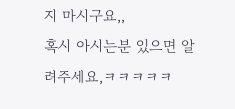지 마시구요,,
혹시 아시는분 있으면 알려주세요,ㅋㅋㅋㅋㅋ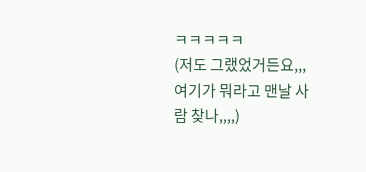ㅋㅋㅋㅋㅋ
(저도 그랬었거든요,,, 여기가 뭐라고 맨날 사람 찾나,,,,)